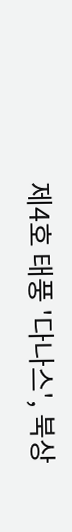제4호 태풍 '다나스', 북상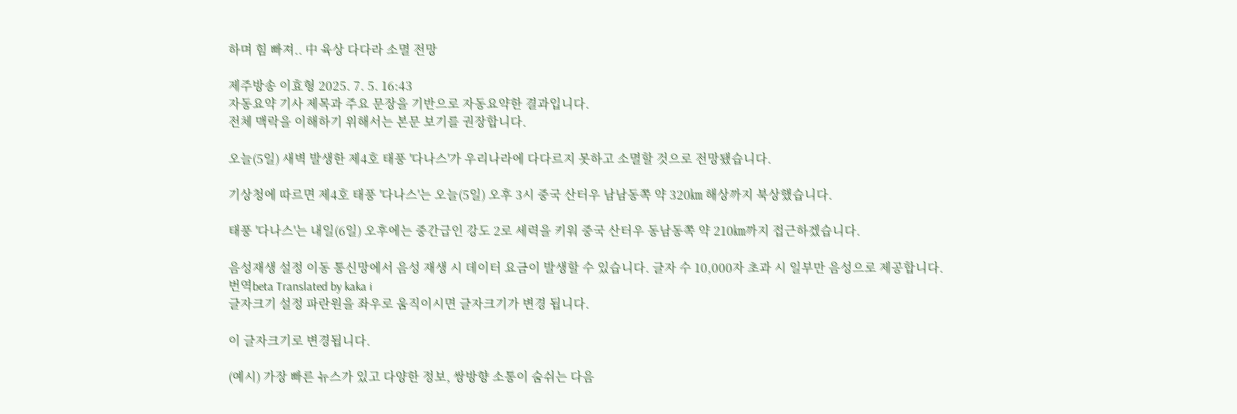하며 힘 빠져.. 中 육상 다다라 소멸 전망

제주방송 이효형 2025. 7. 5. 16:43
자동요약 기사 제목과 주요 문장을 기반으로 자동요약한 결과입니다.
전체 맥락을 이해하기 위해서는 본문 보기를 권장합니다.

오늘(5일) 새벽 발생한 제4호 태풍 '다나스'가 우리나라에 다다르지 못하고 소멸할 것으로 전망됐습니다.

기상청에 따르면 제4호 태풍 '다나스'는 오늘(5일) 오후 3시 중국 산터우 남남동쪽 약 320㎞ 해상까지 북상했습니다.

태풍 '다나스'는 내일(6일) 오후에는 중간급인 강도 2로 세력을 키워 중국 산터우 동남동쪽 약 210㎞까지 접근하겠습니다.

음성재생 설정 이동 통신망에서 음성 재생 시 데이터 요금이 발생할 수 있습니다. 글자 수 10,000자 초과 시 일부만 음성으로 제공합니다.
번역beta Translated by kaka i
글자크기 설정 파란원을 좌우로 움직이시면 글자크기가 변경 됩니다.

이 글자크기로 변경됩니다.

(예시) 가장 빠른 뉴스가 있고 다양한 정보, 쌍방향 소통이 숨쉬는 다음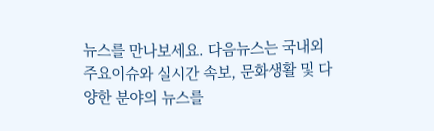뉴스를 만나보세요. 다음뉴스는 국내외 주요이슈와 실시간 속보, 문화생활 및 다양한 분야의 뉴스를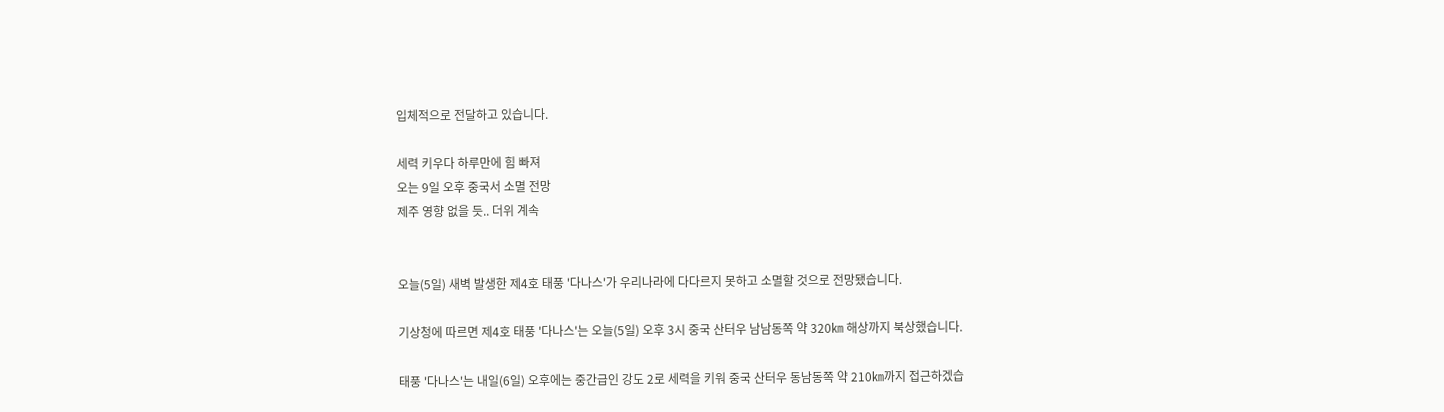입체적으로 전달하고 있습니다.

세력 키우다 하루만에 힘 빠져
오는 9일 오후 중국서 소멸 전망
제주 영향 없을 듯.. 더위 계속


오늘(5일) 새벽 발생한 제4호 태풍 '다나스'가 우리나라에 다다르지 못하고 소멸할 것으로 전망됐습니다.

기상청에 따르면 제4호 태풍 '다나스'는 오늘(5일) 오후 3시 중국 산터우 남남동쪽 약 320㎞ 해상까지 북상했습니다.

태풍 '다나스'는 내일(6일) 오후에는 중간급인 강도 2로 세력을 키워 중국 산터우 동남동쪽 약 210㎞까지 접근하겠습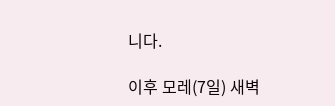니다.

이후 모레(7일) 새벽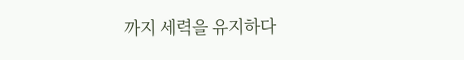까지 세력을 유지하다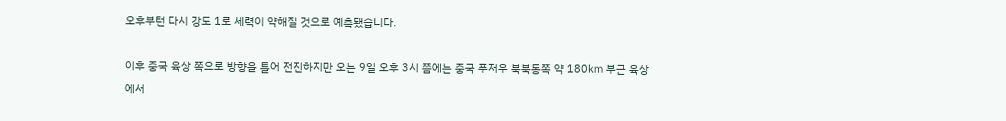오후부턴 다시 강도 1로 세력이 약해질 것으로 예측됐습니다.

이후 중국 육상 쪽으로 방향을 틀어 전진하지만 오는 9일 오후 3시 쯤에는 중국 푸저우 북북동쪽 약 180㎞ 부근 육상에서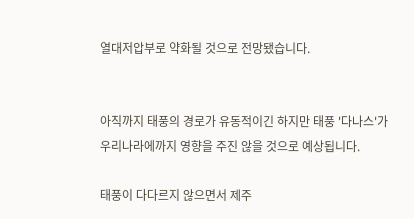열대저압부로 약화될 것으로 전망됐습니다.


아직까지 태풍의 경로가 유동적이긴 하지만 태풍 '다나스'가 우리나라에까지 영향을 주진 않을 것으로 예상됩니다.

태풍이 다다르지 않으면서 제주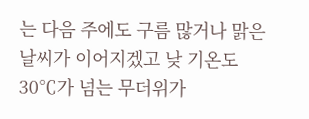는 다음 주에도 구름 많거나 맑은 날씨가 이어지겠고 낮 기온도 30℃가 넘는 무더위가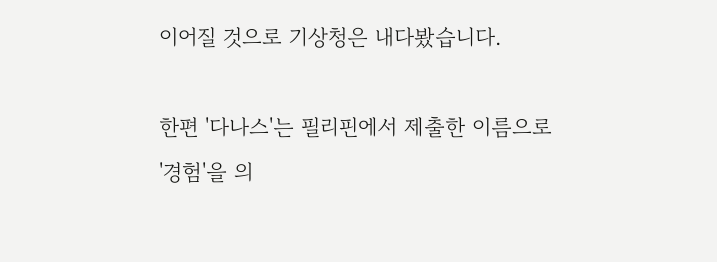이어질 것으로 기상청은 내다봤습니다.

한편 '다나스'는 필리핀에서 제출한 이름으로 '경험'을 의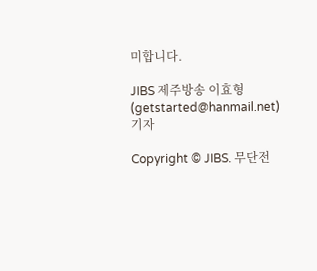미합니다.

JIBS 제주방송 이효형 (getstarted@hanmail.net) 기자

Copyright © JIBS. 무단전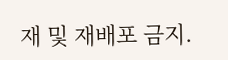재 및 재배포 금지.